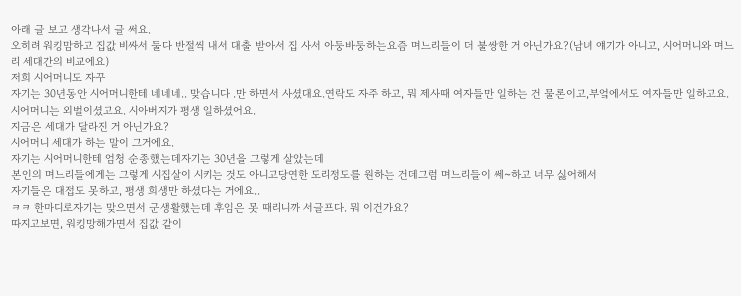아래 글 보고 생각나서 글 써요.
오히려 워킹맘하고 집값 비싸서 둘다 반절씩 내서 대출 받아서 집 사서 아둥바둥하는요즘 며느리들이 더 불쌍한 거 아닌가요?(남녀 얘기가 아니고, 시어머니와 며느리 세대간의 비교에요)
저희 시어머니도 자꾸
자기는 30년동안 시어머니한테 네네네.. 맞습니다 .만 하면서 사셨대요.연락도 자주 하고, 뭐 제사때 여자들만 일하는 건 물론이고,부엌에서도 여자들만 일하고요.
시어머니는 외벌이셨고요. 시아버지가 평생 일하셨어요.
지금은 세대가 달라진 거 아닌가요?
시어머니 세대가 하는 말이 그거에요.
자기는 시어머니한테 엄청 순종했는데자기는 30년을 그렇게 살았는데
본인의 며느리들에게는 그렇게 시집살이 시키는 것도 아니고당연한 도리정도를 원하는 건데그럼 며느리들이 쎄~하고 너무 싫어해서
자기들은 대접도 못하고, 평생 희생만 하셨다는 거에요..
ㅋㅋ 한마디로자기는 맞으면서 군생활했는데 후임은 못 때리니까 서글프다. 뭐 이건가요?
따지고보면, 워킹망해가면서 집값 같이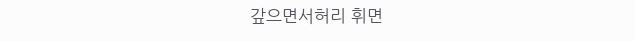갚으면서허리 휘면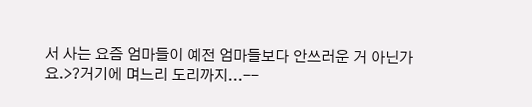서 사는 요즘 엄마들이 예전 엄마들보다 안쓰러운 거 아닌가요.>?거기에 며느리 도리까지...--